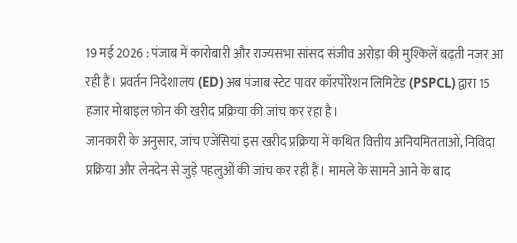19 मई 2026 : पंजाब में कारोबारी और राज्यसभा सांसद संजीव अरोड़ा की मुश्किलें बढ़ती नजर आ रही हैं। प्रवर्तन निदेशालय (ED) अब पंजाब स्टेट पावर कॉरपोरेशन लिमिटेड (PSPCL) द्वारा 15 हजार मोबाइल फोन की खरीद प्रक्रिया की जांच कर रहा है।
जानकारी के अनुसार, जांच एजेंसियां इस खरीद प्रक्रिया में कथित वित्तीय अनियमितताओं, निविदा प्रक्रिया और लेनदेन से जुड़े पहलुओं की जांच कर रही हैं। मामले के सामने आने के बाद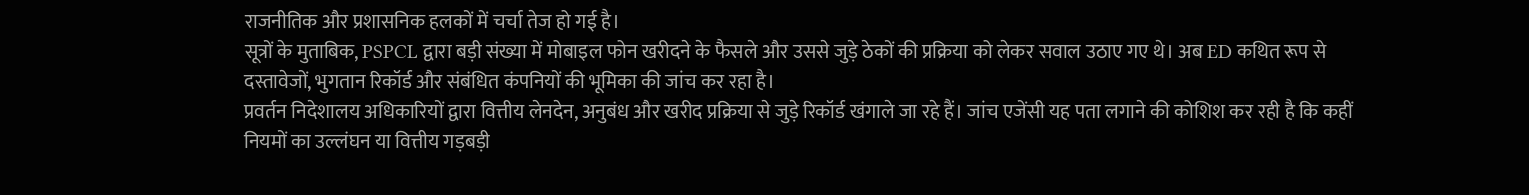राजनीतिक और प्रशासनिक हलकों में चर्चा तेज हो गई है।
सूत्रों के मुताबिक, PSPCL द्वारा बड़ी संख्या में मोबाइल फोन खरीदने के फैसले और उससे जुड़े ठेकों की प्रक्रिया को लेकर सवाल उठाए गए थे। अब ED कथित रूप से दस्तावेजों, भुगतान रिकॉर्ड और संबंधित कंपनियों की भूमिका की जांच कर रहा है।
प्रवर्तन निदेशालय अधिकारियों द्वारा वित्तीय लेनदेन, अनुबंध और खरीद प्रक्रिया से जुड़े रिकॉर्ड खंगाले जा रहे हैं। जांच एजेंसी यह पता लगाने की कोशिश कर रही है कि कहीं नियमों का उल्लंघन या वित्तीय गड़बड़ी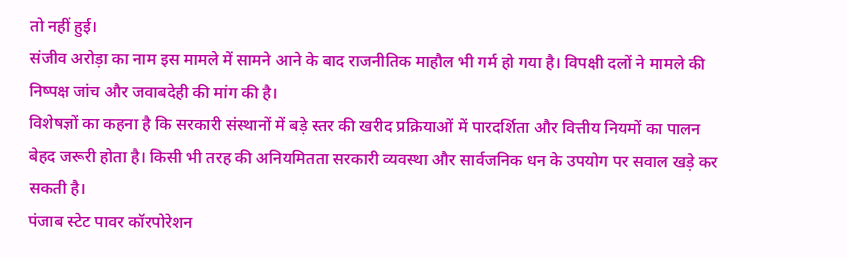तो नहीं हुई।
संजीव अरोड़ा का नाम इस मामले में सामने आने के बाद राजनीतिक माहौल भी गर्म हो गया है। विपक्षी दलों ने मामले की निष्पक्ष जांच और जवाबदेही की मांग की है।
विशेषज्ञों का कहना है कि सरकारी संस्थानों में बड़े स्तर की खरीद प्रक्रियाओं में पारदर्शिता और वित्तीय नियमों का पालन बेहद जरूरी होता है। किसी भी तरह की अनियमितता सरकारी व्यवस्था और सार्वजनिक धन के उपयोग पर सवाल खड़े कर सकती है।
पंजाब स्टेट पावर कॉरपोरेशन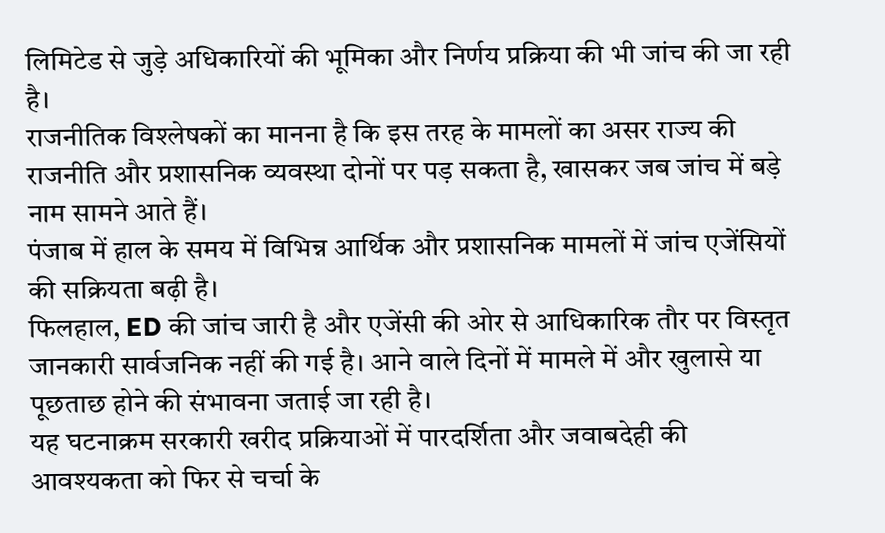लिमिटेड से जुड़े अधिकारियों की भूमिका और निर्णय प्रक्रिया की भी जांच की जा रही है।
राजनीतिक विश्लेषकों का मानना है कि इस तरह के मामलों का असर राज्य की राजनीति और प्रशासनिक व्यवस्था दोनों पर पड़ सकता है, खासकर जब जांच में बड़े नाम सामने आते हैं।
पंजाब में हाल के समय में विभिन्न आर्थिक और प्रशासनिक मामलों में जांच एजेंसियों की सक्रियता बढ़ी है।
फिलहाल, ED की जांच जारी है और एजेंसी की ओर से आधिकारिक तौर पर विस्तृत जानकारी सार्वजनिक नहीं की गई है। आने वाले दिनों में मामले में और खुलासे या पूछताछ होने की संभावना जताई जा रही है।
यह घटनाक्रम सरकारी खरीद प्रक्रियाओं में पारदर्शिता और जवाबदेही की आवश्यकता को फिर से चर्चा के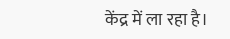केंद्र में ला रहा है।